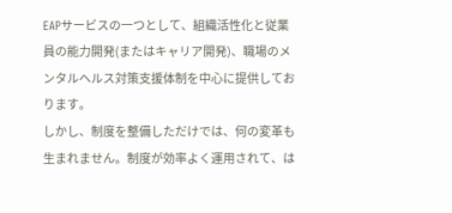EAPサービスの一つとして、組織活性化と従業員の能力開発(またはキャリア開発)、職場のメンタルヘルス対策支援体制を中心に提供しております。
しかし、制度を整備しただけでは、何の変革も生まれません。制度が効率よく運用されて、は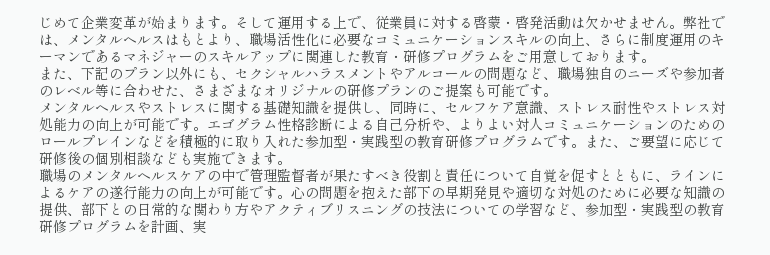じめて企業変革が始まります。そして運用する上で、従業員に対する啓蒙・啓発活動は欠かせません。弊社では、メンタルヘルスはもとより、職場活性化に必要なコミュニケーションスキルの向上、さらに制度運用のキーマンであるマネジャーのスキルアップに関連した教育・研修プログラムをご用意しております。
また、下記のプラン以外にも、セクシャルハラスメントやアルコールの問題など、職場独自のニーズや参加者のレベル等に合わせた、さまざまなオリジナルの研修プランのご提案も可能です。
メンタルヘルスやストレスに関する基礎知識を提供し、同時に、セルフケア意識、ストレス耐性やストレス対処能力の向上が可能です。エゴグラム性格診断による自己分析や、よりよい対人コミュニケーションのためのロールプレインなどを積極的に取り入れた参加型・実践型の教育研修プログラムです。また、ご要望に応じて研修後の個別相談なども実施できます。
職場のメンタルヘルスケアの中で管理監督者が果たすべき役割と責任について自覚を促すとともに、ラインによるケアの遂行能力の向上が可能です。心の問題を抱えた部下の早期発見や適切な対処のために必要な知識の提供、部下との日常的な関わり方やアクティブリスニングの技法についての学習など、参加型・実践型の教育研修プログラムを計画、実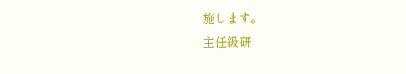施します。
主任級研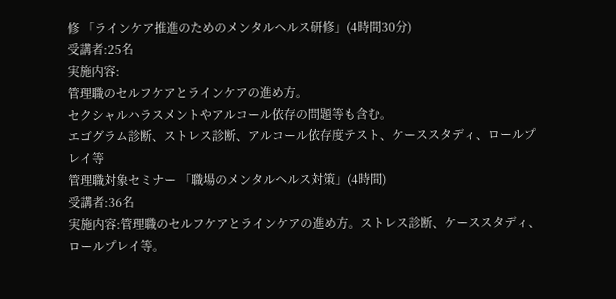修 「ラインケア推進のためのメンタルヘルス研修」(4時間30分)
受講者:25名
実施内容:
管理職のセルフケアとラインケアの進め方。
セクシャルハラスメントやアルコール依存の問題等も含む。
エゴグラム診断、ストレス診断、アルコール依存度テスト、ケーススタディ、ロールプレイ等
管理職対象セミナー 「職場のメンタルヘルス対策」(4時間)
受講者:36名
実施内容:管理職のセルフケアとラインケアの進め方。ストレス診断、ケーススタディ、ロールプレイ等。